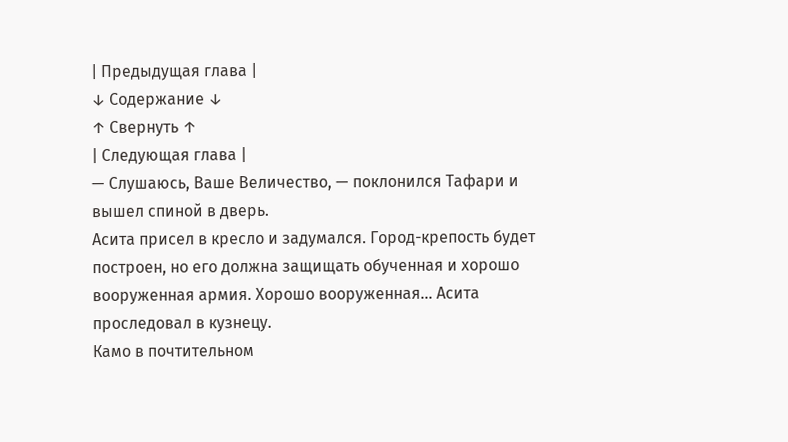| Предыдущая глава |
↓ Содержание ↓
↑ Свернуть ↑
| Следующая глава |
— Слушаюсь, Ваше Величество, — поклонился Тафари и вышел спиной в дверь.
Асита присел в кресло и задумался. Город-крепость будет построен, но его должна защищать обученная и хорошо вооруженная армия. Хорошо вооруженная... Асита проследовал в кузнецу.
Камо в почтительном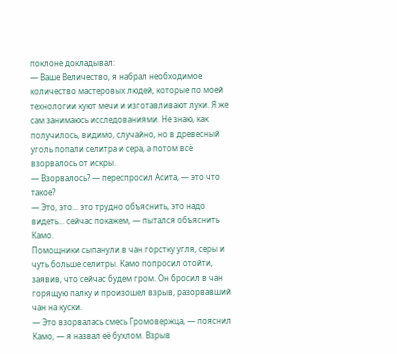поклоне докладывал:
— Ваше Величество, я набрал необходимое количество мастеровых людей, которые по моей технологии куют мечи и изготавливают луки. Я же сам занимаюсь исследованиями. Не знаю, как получилось, видимо, случайно, но в древесный уголь попали селитра и сера, а потом всё взорвалось от искры.
— Взорвалось? — переспросил Асита, — это что такое?
— Это, это... это трудно объяснить, это надо видеть... сейчас покажем, — пытался объяснить Камо.
Помощники сыпанули в чан горстку угля, серы и чуть больше селитры. Камо попросил отойти, заявив, что сейчас будем гром. Он бросил в чан горящую палку и произошел взрыв, разорвавший чан на куски.
— Это взорвалась смесь Громовержца, — пояснил Камо, — я назвал её бухлом. Взрыв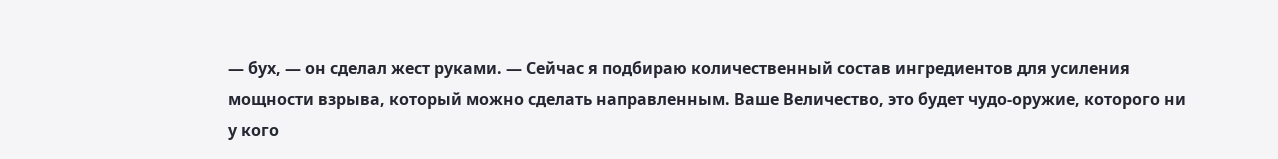— бух, — он сделал жест руками. — Сейчас я подбираю количественный состав ингредиентов для усиления мощности взрыва, который можно сделать направленным. Ваше Величество, это будет чудо-оружие, которого ни у кого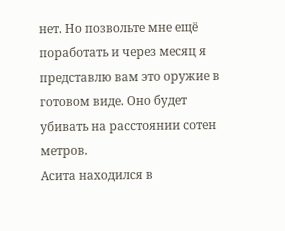нет. Но позвольте мне ещё поработать и через месяц я представлю вам это оружие в готовом виде. Оно будет убивать на расстоянии сотен метров.
Асита находился в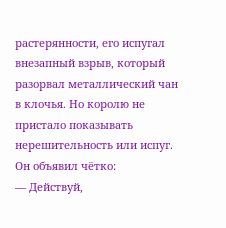растерянности, его испугал внезапный взрыв, который разорвал металлический чан в клочья. Но королю не пристало показывать нерешительность или испуг. Он объявил чётко:
— Действуй,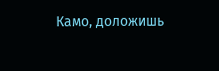Камо, доложишь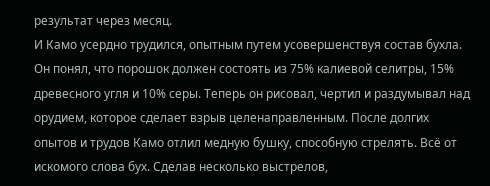результат через месяц.
И Камо усердно трудился, опытным путем усовершенствуя состав бухла. Он понял, что порошок должен состоять из 75% калиевой селитры, 15% древесного угля и 10% серы. Теперь он рисовал, чертил и раздумывал над орудием, которое сделает взрыв целенаправленным. После долгих опытов и трудов Камо отлил медную бушку, способную стрелять. Всё от искомого слова бух. Сделав несколько выстрелов,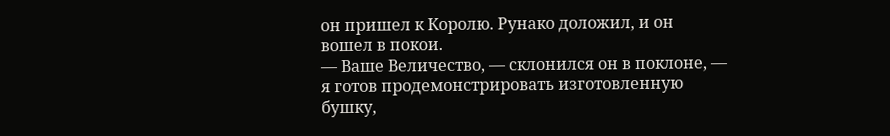он пришел к Королю. Рунако доложил, и он вошел в покои.
— Ваше Величество, — склонился он в поклоне, — я готов продемонстрировать изготовленную бушку,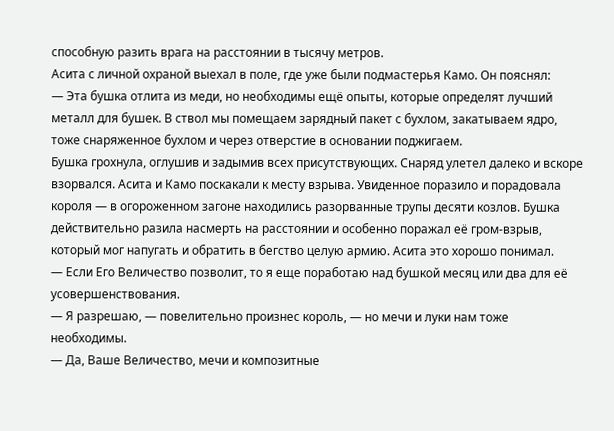способную разить врага на расстоянии в тысячу метров.
Асита с личной охраной выехал в поле, где уже были подмастерья Камо. Он пояснял:
— Эта бушка отлита из меди, но необходимы ещё опыты, которые определят лучший металл для бушек. В ствол мы помещаем зарядный пакет с бухлом, закатываем ядро, тоже снаряженное бухлом и через отверстие в основании поджигаем.
Бушка грохнула, оглушив и задымив всех присутствующих. Снаряд улетел далеко и вскоре взорвался. Асита и Камо поскакали к месту взрыва. Увиденное поразило и порадовала короля — в огороженном загоне находились разорванные трупы десяти козлов. Бушка действительно разила насмерть на расстоянии и особенно поражал её гром-взрыв, который мог напугать и обратить в бегство целую армию. Асита это хорошо понимал.
— Если Его Величество позволит, то я еще поработаю над бушкой месяц или два для её усовершенствования.
— Я разрешаю, — повелительно произнес король, — но мечи и луки нам тоже необходимы.
— Да, Ваше Величество, мечи и композитные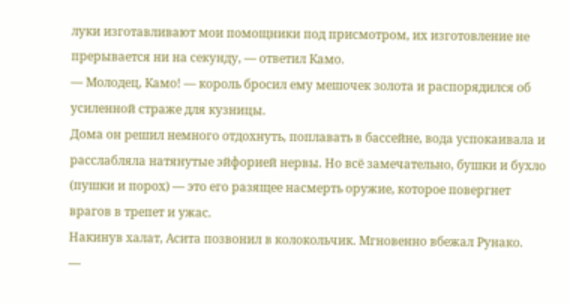луки изготавливают мои помощники под присмотром, их изготовление не прерывается ни на секунду, — ответил Камо.
— Молодец, Камо! — король бросил ему мешочек золота и распорядился об усиленной страже для кузницы.
Дома он решил немного отдохнуть, поплавать в бассейне, вода успокаивала и расслабляла натянутые эйфорией нервы. Но всё замечательно, бушки и бухло (пушки и порох) — это его разящее насмерть оружие, которое повергнет врагов в трепет и ужас.
Накинув халат, Асита позвонил в колокольчик. Мгновенно вбежал Рунако.
—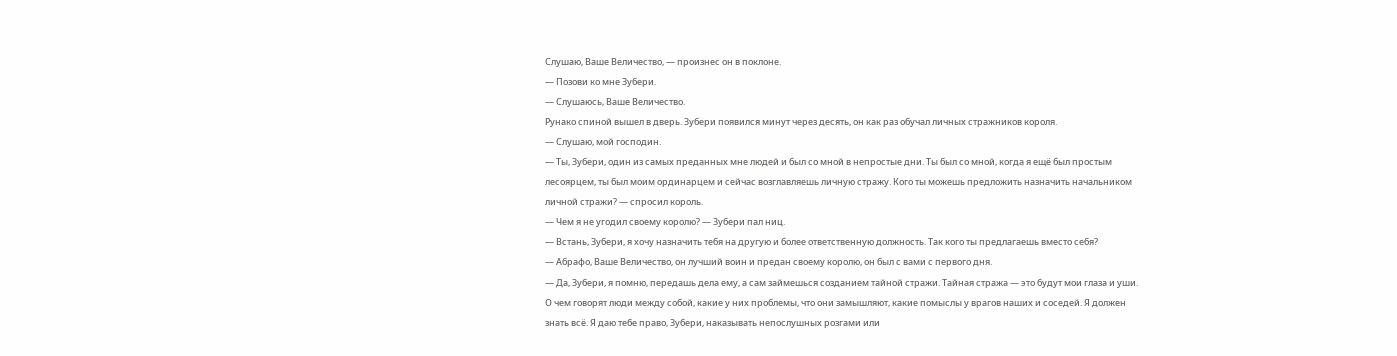Слушаю, Ваше Величество, — произнес он в поклоне.
— Позови ко мне Зубери.
— Слушаюсь, Ваше Величество.
Рунако спиной вышел в дверь. Зубери появился минут через десять, он как раз обучал личных стражников короля.
— Слушаю, мой господин.
— Ты, Зубери, один из самых преданных мне людей и был со мной в непростые дни. Ты был со мной, когда я ещё был простым лесоярцем, ты был моим ординарцем и сейчас возглавляешь личную стражу. Кого ты можешь предложить назначить начальником личной стражи? — спросил король.
— Чем я не угодил своему королю? — Зубери пал ниц.
— Встань, Зубери, я хочу назначить тебя на другую и более ответственную должность. Так кого ты предлагаешь вместо себя?
— Абрафо, Ваше Величество, он лучший воин и предан своему королю, он был с вами с первого дня.
— Да, Зубери, я помню, передашь дела ему, а сам займешься созданием тайной стражи. Тайная стража — это будут мои глаза и уши. О чем говорят люди между собой, какие у них проблемы, что они замышляют, какие помыслы у врагов наших и соседей. Я должен знать всё. Я даю тебе право, Зубери, наказывать непослушных розгами или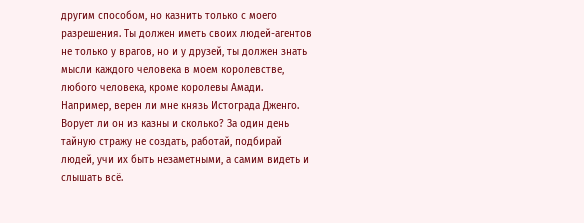другим способом, но казнить только с моего разрешения. Ты должен иметь своих людей-агентов не только у врагов, но и у друзей, ты должен знать мысли каждого человека в моем королевстве, любого человека, кроме королевы Амади. Например, верен ли мне князь Истограда Дженго. Ворует ли он из казны и сколько? За один день тайную стражу не создать, работай, подбирай людей, учи их быть незаметными, а самим видеть и слышать всё.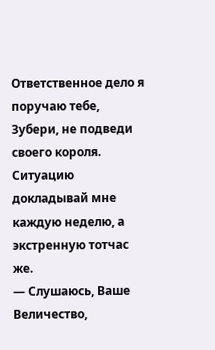Ответственное дело я поручаю тебе, Зубери, не подведи своего короля. Ситуацию докладывай мне каждую неделю, а экстренную тотчас же.
— Слушаюсь, Ваше Величество,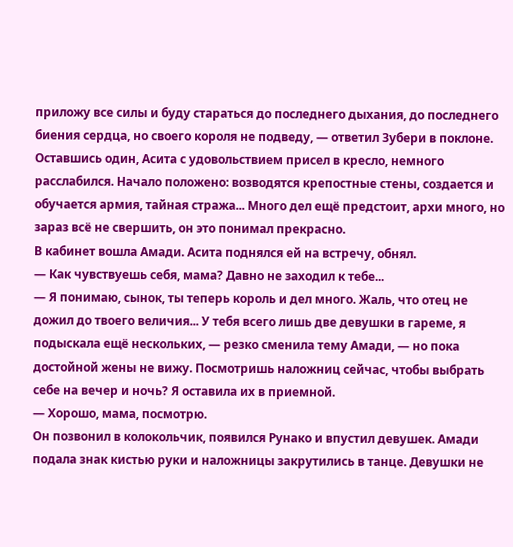приложу все силы и буду стараться до последнего дыхания, до последнего биения сердца, но своего короля не подведу, — ответил Зубери в поклоне.
Оставшись один, Асита с удовольствием присел в кресло, немного расслабился. Начало положено: возводятся крепостные стены, создается и обучается армия, тайная стража... Много дел ещё предстоит, архи много, но зараз всё не свершить, он это понимал прекрасно.
В кабинет вошла Амади. Асита поднялся ей на встречу, обнял.
— Как чувствуешь себя, мама? Давно не заходил к тебе...
— Я понимаю, сынок, ты теперь король и дел много. Жаль, что отец не дожил до твоего величия... У тебя всего лишь две девушки в гареме, я подыскала ещё нескольких, — резко сменила тему Амади, — но пока достойной жены не вижу. Посмотришь наложниц сейчас, чтобы выбрать себе на вечер и ночь? Я оставила их в приемной.
— Хорошо, мама, посмотрю.
Он позвонил в колокольчик, появился Рунако и впустил девушек. Амади подала знак кистью руки и наложницы закрутились в танце. Девушки не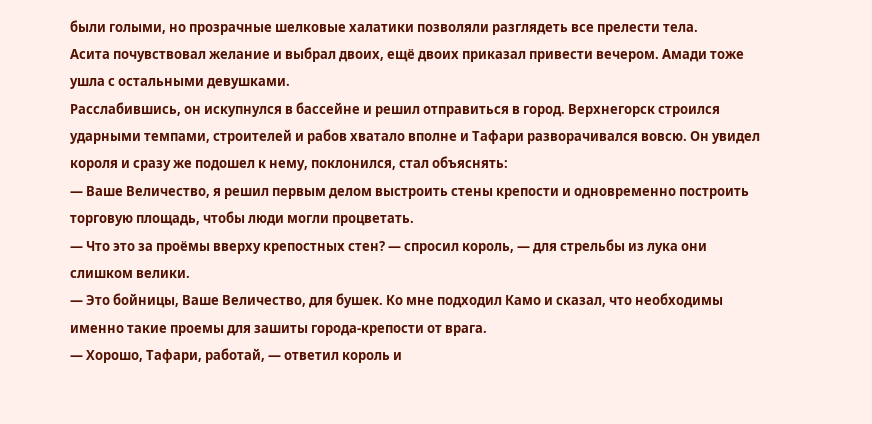были голыми, но прозрачные шелковые халатики позволяли разглядеть все прелести тела.
Асита почувствовал желание и выбрал двоих, ещё двоих приказал привести вечером. Амади тоже ушла с остальными девушками.
Расслабившись, он искупнулся в бассейне и решил отправиться в город. Верхнегорск строился ударными темпами, строителей и рабов хватало вполне и Тафари разворачивался вовсю. Он увидел короля и сразу же подошел к нему, поклонился, стал объяснять:
— Ваше Величество, я решил первым делом выстроить стены крепости и одновременно построить торговую площадь, чтобы люди могли процветать.
— Что это за проёмы вверху крепостных стен? — спросил король, — для стрельбы из лука они слишком велики.
— Это бойницы, Ваше Величество, для бушек. Ко мне подходил Камо и сказал, что необходимы именно такие проемы для зашиты города-крепости от врага.
— Хорошо, Тафари, работай, — ответил король и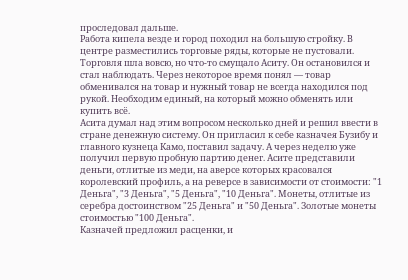проследовал дальше.
Работа кипела везде и город походил на большую стройку. В центре разместились торговые ряды, которые не пустовали. Торговля шла вовсю, но что-то смущало Аситу. Он остановился и стал наблюдать. Через некоторое время понял — товар обменивался на товар и нужный товар не всегда находился под рукой. Необходим единый, на который можно обменять или купить всё.
Асита думал над этим вопросом несколько дней и решил ввести в стране денежную систему. Он пригласил к себе казначея Бузибу и главного кузнеца Камо, поставил задачу. А через неделю уже получил первую пробную партию денег. Асите представили деньги, отлитые из меди, на аверсе которых красовался королевский профиль, а на реверсе в зависимости от стоимости: "1 Деньга", "3 Деньга", "5 Деньга", "10 Деньга". Монеты, отлитые из серебра достоинством "25 Деньга" и "50 Деньга". Золотые монеты стоимостью "100 Деньга".
Казначей предложил расценки, и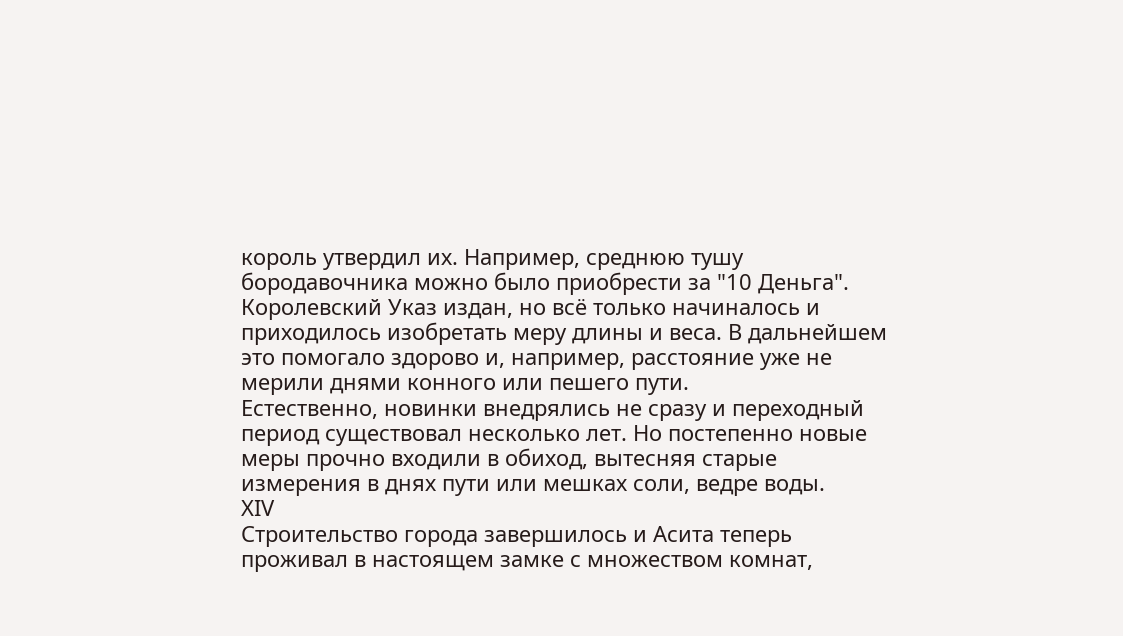король утвердил их. Например, среднюю тушу бородавочника можно было приобрести за "10 Деньга". Королевский Указ издан, но всё только начиналось и приходилось изобретать меру длины и веса. В дальнейшем это помогало здорово и, например, расстояние уже не мерили днями конного или пешего пути.
Естественно, новинки внедрялись не сразу и переходный период существовал несколько лет. Но постепенно новые меры прочно входили в обиход, вытесняя старые измерения в днях пути или мешках соли, ведре воды.
ХIV
Строительство города завершилось и Асита теперь проживал в настоящем замке с множеством комнат,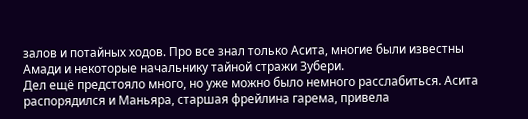залов и потайных ходов. Про все знал только Асита, многие были известны Амади и некоторые начальнику тайной стражи Зубери.
Дел ещё предстояло много, но уже можно было немного расслабиться. Асита распорядился и Маньяра, старшая фрейлина гарема, привела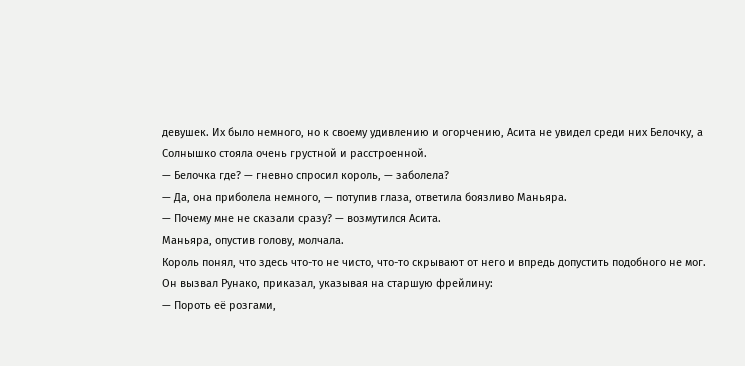девушек. Их было немного, но к своему удивлению и огорчению, Асита не увидел среди них Белочку, а Солнышко стояла очень грустной и расстроенной.
— Белочка где? — гневно спросил король, — заболела?
— Да, она приболела немного, — потупив глаза, ответила боязливо Маньяра.
— Почему мне не сказали сразу? — возмутился Асита.
Маньяра, опустив голову, молчала.
Король понял, что здесь что-то не чисто, что-то скрывают от него и впредь допустить подобного не мог. Он вызвал Рунако, приказал, указывая на старшую фрейлину:
— Пороть её розгами,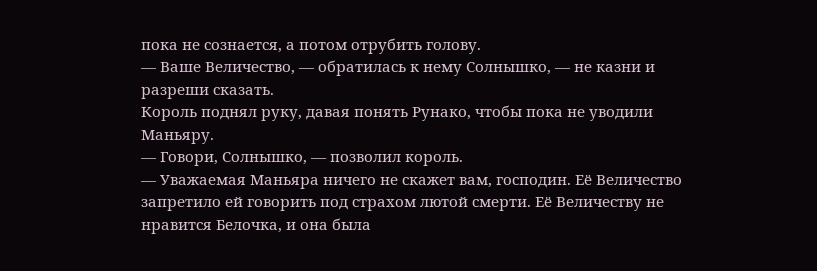пока не сознается, а потом отрубить голову.
— Ваше Величество, — обратилась к нему Солнышко, — не казни и разреши сказать.
Король поднял руку, давая понять Рунако, чтобы пока не уводили Маньяру.
— Говори, Солнышко, — позволил король.
— Уважаемая Маньяра ничего не скажет вам, господин. Её Величество запретило ей говорить под страхом лютой смерти. Её Величеству не нравится Белочка, и она была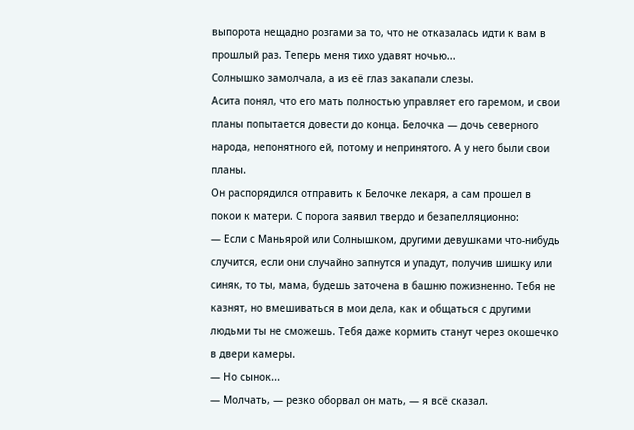выпорота нещадно розгами за то, что не отказалась идти к вам в прошлый раз. Теперь меня тихо удавят ночью...
Солнышко замолчала, а из её глаз закапали слезы.
Асита понял, что его мать полностью управляет его гаремом, и свои планы попытается довести до конца. Белочка — дочь северного народа, непонятного ей, потому и непринятого. А у него были свои планы.
Он распорядился отправить к Белочке лекаря, а сам прошел в покои к матери. С порога заявил твердо и безапелляционно:
— Если с Маньярой или Солнышком, другими девушками что-нибудь случится, если они случайно запнутся и упадут, получив шишку или синяк, то ты, мама, будешь заточена в башню пожизненно. Тебя не казнят, но вмешиваться в мои дела, как и общаться с другими людьми ты не сможешь. Тебя даже кормить станут через окошечко в двери камеры.
— Но сынок...
— Молчать, — резко оборвал он мать, — я всё сказал.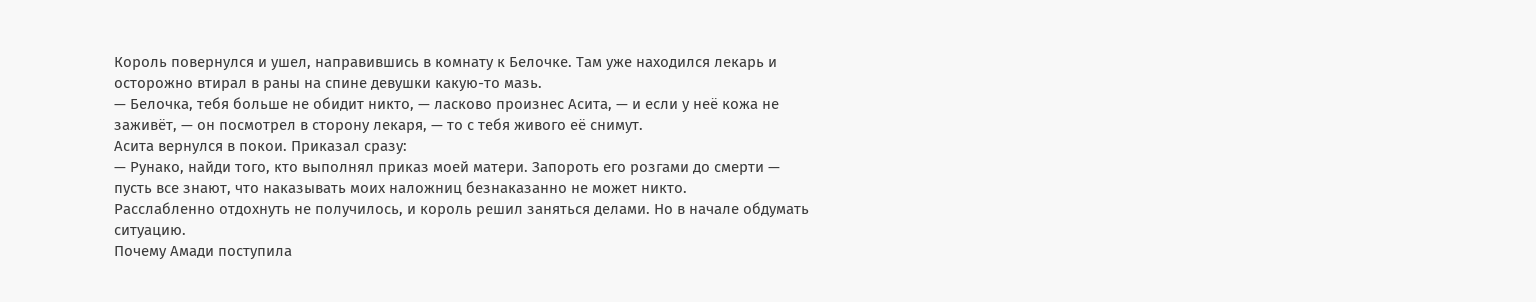Король повернулся и ушел, направившись в комнату к Белочке. Там уже находился лекарь и осторожно втирал в раны на спине девушки какую-то мазь.
— Белочка, тебя больше не обидит никто, — ласково произнес Асита, — и если у неё кожа не заживёт, — он посмотрел в сторону лекаря, — то с тебя живого её снимут.
Асита вернулся в покои. Приказал сразу:
— Рунако, найди того, кто выполнял приказ моей матери. Запороть его розгами до смерти — пусть все знают, что наказывать моих наложниц безнаказанно не может никто.
Расслабленно отдохнуть не получилось, и король решил заняться делами. Но в начале обдумать ситуацию.
Почему Амади поступила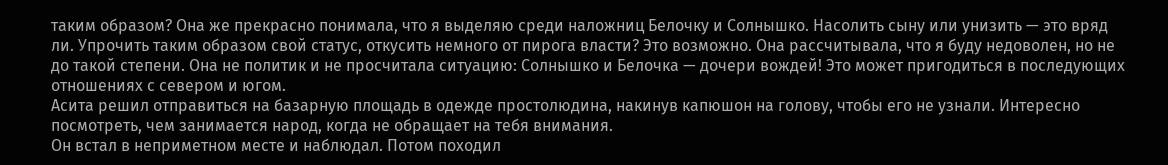таким образом? Она же прекрасно понимала, что я выделяю среди наложниц Белочку и Солнышко. Насолить сыну или унизить — это вряд ли. Упрочить таким образом свой статус, откусить немного от пирога власти? Это возможно. Она рассчитывала, что я буду недоволен, но не до такой степени. Она не политик и не просчитала ситуацию: Солнышко и Белочка — дочери вождей! Это может пригодиться в последующих отношениях с севером и югом.
Асита решил отправиться на базарную площадь в одежде простолюдина, накинув капюшон на голову, чтобы его не узнали. Интересно посмотреть, чем занимается народ, когда не обращает на тебя внимания.
Он встал в неприметном месте и наблюдал. Потом походил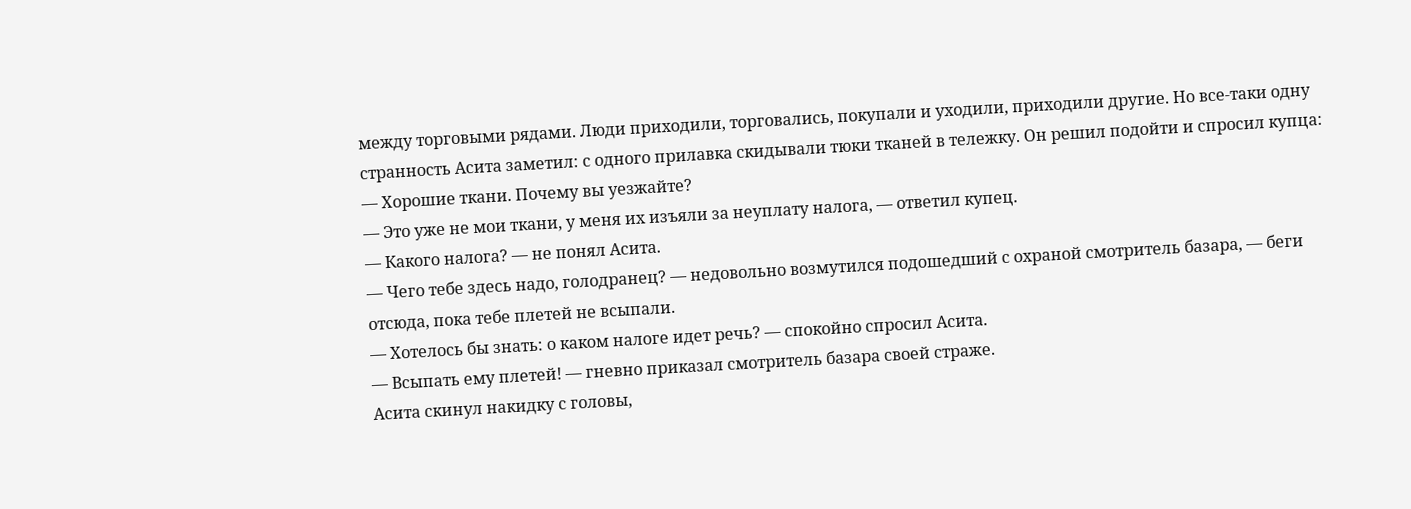между торговыми рядами. Люди приходили, торговались, покупали и уходили, приходили другие. Но все-таки одну странность Асита заметил: с одного прилавка скидывали тюки тканей в тележку. Он решил подойти и спросил купца:
— Хорошие ткани. Почему вы уезжайте?
— Это уже не мои ткани, у меня их изъяли за неуплату налога, — ответил купец.
— Какого налога? — не понял Асита.
— Чего тебе здесь надо, голодранец? — недовольно возмутился подошедший с охраной смотритель базара, — беги отсюда, пока тебе плетей не всыпали.
— Хотелось бы знать: о каком налоге идет речь? — спокойно спросил Асита.
— Всыпать ему плетей! — гневно приказал смотритель базара своей страже.
Асита скинул накидку с головы,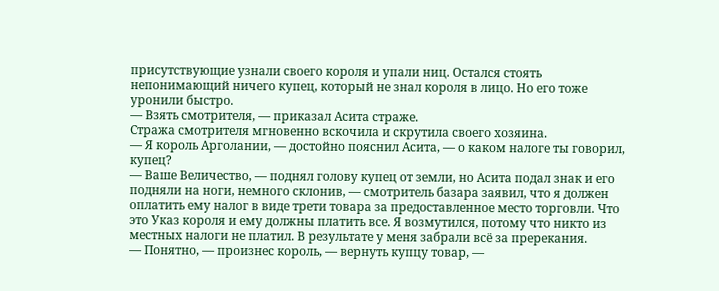присутствующие узнали своего короля и упали ниц. Остался стоять непонимающий ничего купец, который не знал короля в лицо. Но его тоже уронили быстро.
— Взять смотрителя, — приказал Асита страже.
Стража смотрителя мгновенно вскочила и скрутила своего хозяина.
— Я король Арголании, — достойно пояснил Асита, — о каком налоге ты говорил, купец?
— Ваше Величество, — поднял голову купец от земли, но Асита подал знак и его подняли на ноги, немного склонив, — смотритель базара заявил, что я должен оплатить ему налог в виде трети товара за предоставленное место торговли. Что это Указ короля и ему должны платить все. Я возмутился, потому что никто из местных налоги не платил. В результате у меня забрали всё за пререкания.
— Понятно, — произнес король, — вернуть купцу товар, —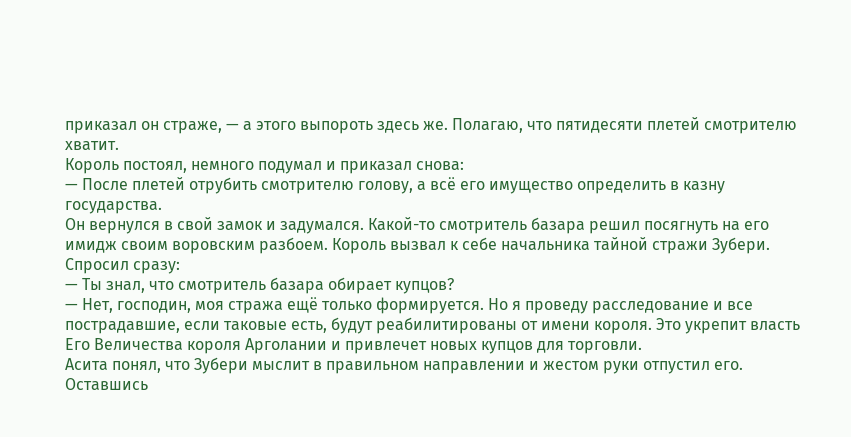приказал он страже, — а этого выпороть здесь же. Полагаю, что пятидесяти плетей смотрителю хватит.
Король постоял, немного подумал и приказал снова:
— После плетей отрубить смотрителю голову, а всё его имущество определить в казну государства.
Он вернулся в свой замок и задумался. Какой-то смотритель базара решил посягнуть на его имидж своим воровским разбоем. Король вызвал к себе начальника тайной стражи Зубери. Спросил сразу:
— Ты знал, что смотритель базара обирает купцов?
— Нет, господин, моя стража ещё только формируется. Но я проведу расследование и все пострадавшие, если таковые есть, будут реабилитированы от имени короля. Это укрепит власть Его Величества короля Арголании и привлечет новых купцов для торговли.
Асита понял, что Зубери мыслит в правильном направлении и жестом руки отпустил его.
Оставшись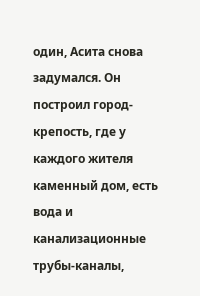один, Асита снова задумался. Он построил город-крепость, где у каждого жителя каменный дом, есть вода и канализационные трубы-каналы,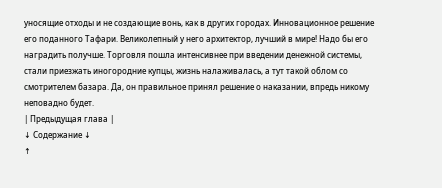уносящие отходы и не создающие вонь, как в других городах. Инновационное решение его поданного Тафари. Великолепный у него архитектор, лучший в мире! Надо бы его наградить получше. Торговля пошла интенсивнее при введении денежной системы, стали приезжать иногородние купцы, жизнь налаживалась, а тут такой облом со смотрителем базара. Да, он правильное принял решение о наказании, впредь никому неповадно будет.
| Предыдущая глава |
↓ Содержание ↓
↑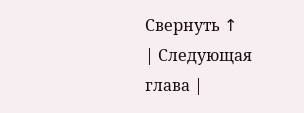Свернуть ↑
| Следующая глава |